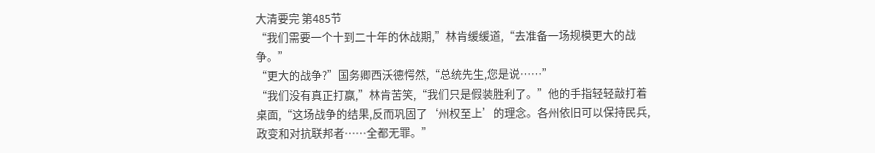大清要完 第485节
“我们需要一个十到二十年的休战期,”林肯缓缓道,“去准备一场规模更大的战争。”
“更大的战争?”国务卿西沃德愕然,“总统先生,您是说……”
“我们没有真正打赢,”林肯苦笑,“我们只是假装胜利了。”他的手指轻轻敲打着桌面,“这场战争的结果,反而巩固了‘州权至上’的理念。各州依旧可以保持民兵,政变和对抗联邦者……全都无罪。”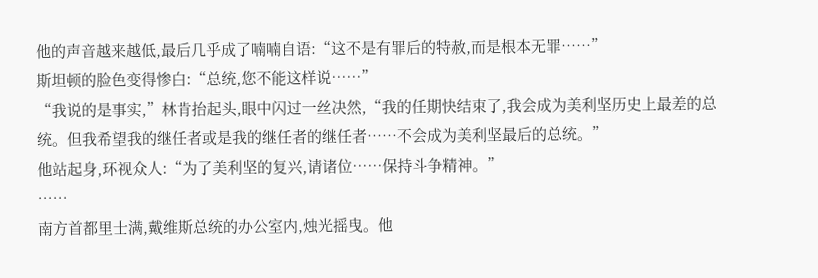他的声音越来越低,最后几乎成了喃喃自语:“这不是有罪后的特赦,而是根本无罪……”
斯坦顿的脸色变得惨白:“总统,您不能这样说……”
“我说的是事实,”林肯抬起头,眼中闪过一丝决然,“我的任期快结束了,我会成为美利坚历史上最差的总统。但我希望我的继任者或是我的继任者的继任者……不会成为美利坚最后的总统。”
他站起身,环视众人:“为了美利坚的复兴,请诸位……保持斗争精神。”
……
南方首都里士满,戴维斯总统的办公室内,烛光摇曳。他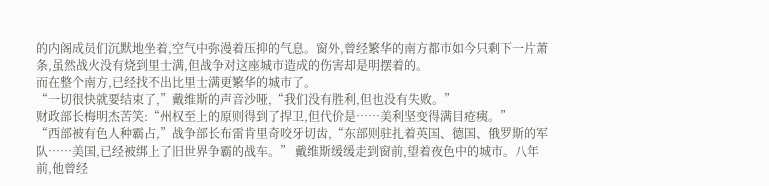的内阁成员们沉默地坐着,空气中弥漫着压抑的气息。窗外,曾经繁华的南方都市如今只剩下一片萧条,虽然战火没有烧到里士满,但战争对这座城市造成的伤害却是明摆着的。
而在整个南方,已经找不出比里士满更繁华的城市了。
“一切很快就要结束了,”戴维斯的声音沙哑,“我们没有胜利,但也没有失败。”
财政部长梅明杰苦笑:“州权至上的原则得到了捍卫,但代价是……美利坚变得满目疮痍。”
“西部被有色人种霸占,”战争部长布雷肯里奇咬牙切齿,“东部则驻扎着英国、德国、俄罗斯的军队……美国,已经被绑上了旧世界争霸的战车。” 戴维斯缓缓走到窗前,望着夜色中的城市。八年前,他曾经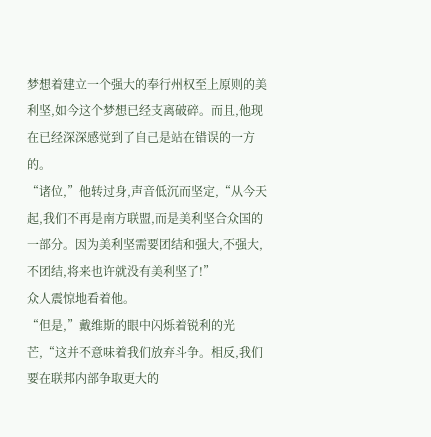梦想着建立一个强大的奉行州权至上原则的美利坚,如今这个梦想已经支离破碎。而且,他现在已经深深感觉到了自己是站在错误的一方的。
“诸位,”他转过身,声音低沉而坚定,“从今天起,我们不再是南方联盟,而是美利坚合众国的一部分。因为美利坚需要团结和强大,不强大,不团结,将来也许就没有美利坚了!”
众人震惊地看着他。
“但是,”戴维斯的眼中闪烁着锐利的光芒,“这并不意味着我们放弃斗争。相反,我们要在联邦内部争取更大的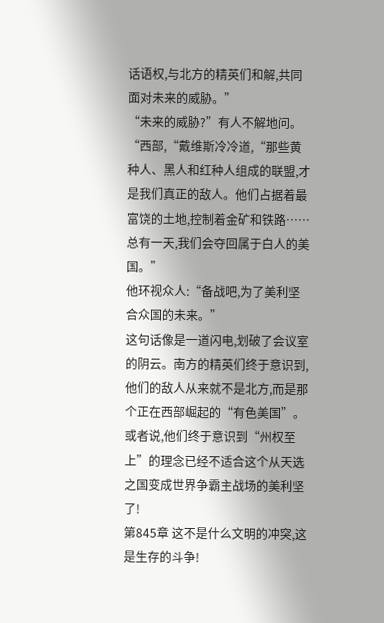话语权,与北方的精英们和解,共同面对未来的威胁。”
“未来的威胁?”有人不解地问。
“西部,“戴维斯冷冷道,“那些黄种人、黑人和红种人组成的联盟,才是我们真正的敌人。他们占据着最富饶的土地,控制着金矿和铁路……总有一天,我们会夺回属于白人的美国。”
他环视众人:“备战吧,为了美利坚合众国的未来。”
这句话像是一道闪电,划破了会议室的阴云。南方的精英们终于意识到,他们的敌人从来就不是北方,而是那个正在西部崛起的“有色美国”。
或者说,他们终于意识到“州权至上”的理念已经不适合这个从天选之国变成世界争霸主战场的美利坚了!
第845章 这不是什么文明的冲突,这是生存的斗争!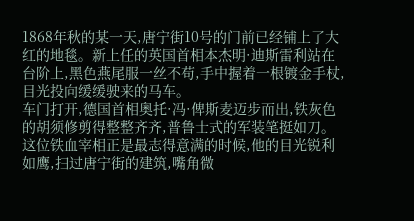1868年秋的某一天,唐宁街10号的门前已经铺上了大红的地毯。新上任的英国首相本杰明·迪斯雷利站在台阶上,黑色燕尾服一丝不苟,手中握着一根镀金手杖,目光投向缓缓驶来的马车。
车门打开,德国首相奥托·冯·俾斯麦迈步而出,铁灰色的胡须修剪得整整齐齐,普鲁士式的军装笔挺如刀。这位铁血宰相正是最志得意满的时候,他的目光锐利如鹰,扫过唐宁街的建筑,嘴角微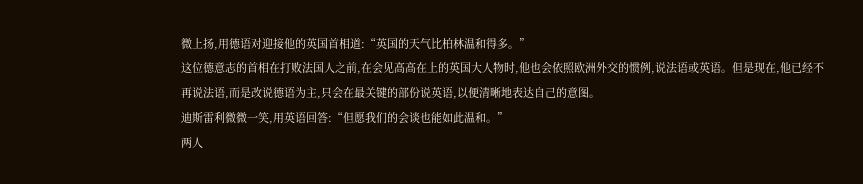微上扬,用德语对迎接他的英国首相道:“英国的天气比柏林温和得多。”
这位德意志的首相在打败法国人之前,在会见高高在上的英国大人物时,他也会依照欧洲外交的惯例,说法语或英语。但是现在,他已经不再说法语,而是改说德语为主,只会在最关键的部份说英语,以便清晰地表达自己的意图。
迪斯雷利微微一笑,用英语回答:“但愿我们的会谈也能如此温和。”
两人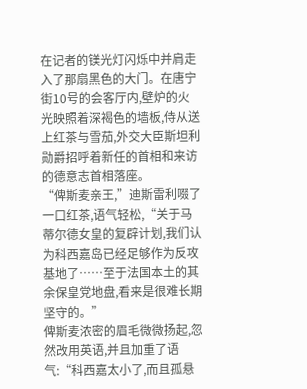在记者的镁光灯闪烁中并肩走入了那扇黑色的大门。在唐宁街10号的会客厅内,壁炉的火光映照着深褐色的墙板,侍从送上红茶与雪茄,外交大臣斯坦利勋爵招呼着新任的首相和来访的德意志首相落座。
“俾斯麦亲王,”迪斯雷利啜了一口红茶,语气轻松,“关于马蒂尔德女皇的复辟计划,我们认为科西嘉岛已经足够作为反攻基地了……至于法国本土的其余保皇党地盘,看来是很难长期坚守的。”
俾斯麦浓密的眉毛微微扬起,忽然改用英语,并且加重了语气:“科西嘉太小了,而且孤悬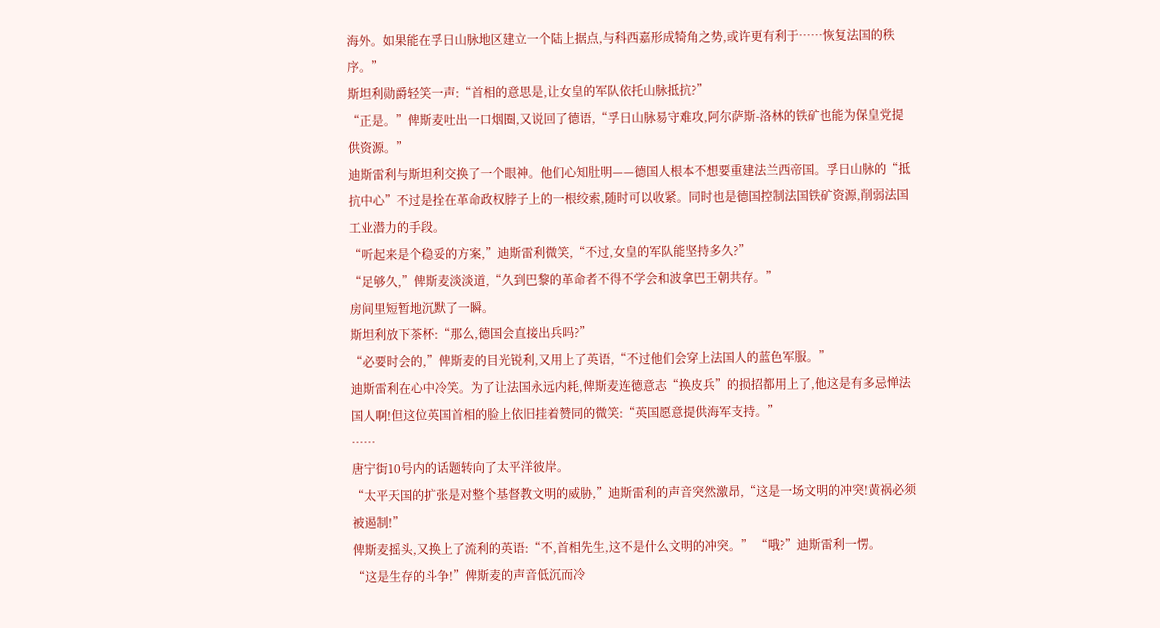海外。如果能在孚日山脉地区建立一个陆上据点,与科西嘉形成犄角之势,或许更有利于……恢复法国的秩序。”
斯坦利勋爵轻笑一声:“首相的意思是,让女皇的军队依托山脉抵抗?”
“正是。”俾斯麦吐出一口烟圈,又说回了德语,“孚日山脉易守难攻,阿尔萨斯-洛林的铁矿也能为保皇党提供资源。”
迪斯雷利与斯坦利交换了一个眼神。他们心知肚明——德国人根本不想要重建法兰西帝国。孚日山脉的“抵抗中心”不过是拴在革命政权脖子上的一根绞索,随时可以收紧。同时也是德国控制法国铁矿资源,削弱法国工业潜力的手段。
“听起来是个稳妥的方案,”迪斯雷利微笑,“不过,女皇的军队能坚持多久?”
“足够久,”俾斯麦淡淡道,“久到巴黎的革命者不得不学会和波拿巴王朝共存。”
房间里短暂地沉默了一瞬。
斯坦利放下茶杯:“那么,德国会直接出兵吗?”
“必要时会的,”俾斯麦的目光锐利,又用上了英语,“不过他们会穿上法国人的蓝色军服。”
迪斯雷利在心中冷笑。为了让法国永远内耗,俾斯麦连德意志“换皮兵”的损招都用上了,他这是有多忌惮法国人啊!但这位英国首相的脸上依旧挂着赞同的微笑:“英国愿意提供海军支持。”
……
唐宁街10号内的话题转向了太平洋彼岸。
“太平天国的扩张是对整个基督教文明的威胁,”迪斯雷利的声音突然激昂,“这是一场文明的冲突!黄祸必须被遏制!”
俾斯麦摇头,又换上了流利的英语:“不,首相先生,这不是什么文明的冲突。” “哦?”迪斯雷利一愣。
“这是生存的斗争!”俾斯麦的声音低沉而冷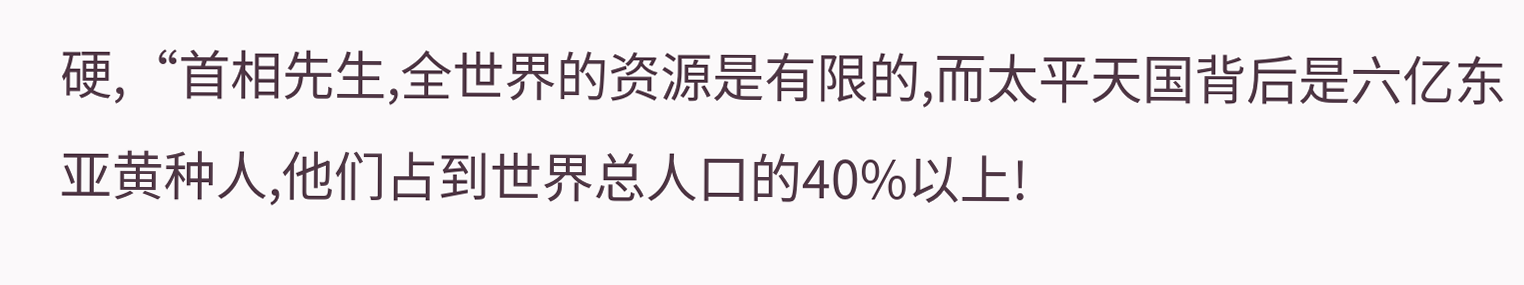硬,“首相先生,全世界的资源是有限的,而太平天国背后是六亿东亚黄种人,他们占到世界总人口的40%以上!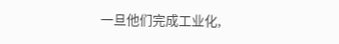一旦他们完成工业化,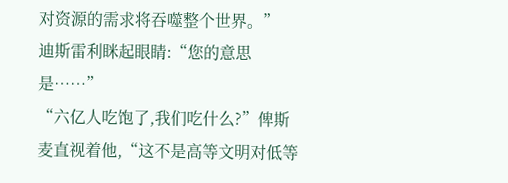对资源的需求将吞噬整个世界。”
迪斯雷利眯起眼睛:“您的意思是……”
“六亿人吃饱了,我们吃什么?”俾斯麦直视着他,“这不是高等文明对低等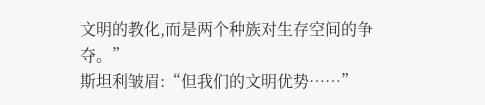文明的教化,而是两个种族对生存空间的争夺。”
斯坦利皱眉:“但我们的文明优势……”